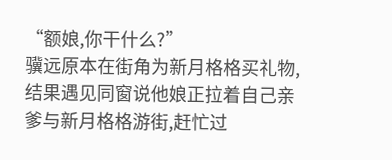“额娘,你干什么?”
骥远原本在街角为新月格格买礼物,结果遇见同窗说他娘正拉着自己亲爹与新月格格游街,赶忙过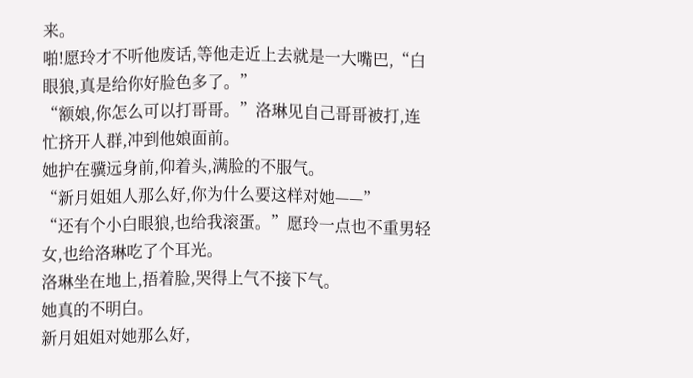来。
啪!愿玲才不听他废话,等他走近上去就是一大嘴巴,“白眼狼,真是给你好脸色多了。”
“额娘,你怎么可以打哥哥。”洛琳见自己哥哥被打,连忙挤开人群,冲到他娘面前。
她护在骥远身前,仰着头,满脸的不服气。
“新月姐姐人那么好,你为什么要这样对她——”
“还有个小白眼狼,也给我滚蛋。”愿玲一点也不重男轻女,也给洛琳吃了个耳光。
洛琳坐在地上,捂着脸,哭得上气不接下气。
她真的不明白。
新月姐姐对她那么好,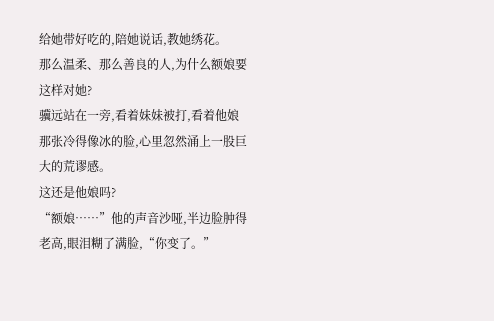给她带好吃的,陪她说话,教她绣花。
那么温柔、那么善良的人,为什么额娘要这样对她?
骥远站在一旁,看着妹妹被打,看着他娘那张冷得像冰的脸,心里忽然涌上一股巨大的荒谬感。
这还是他娘吗?
“额娘……”他的声音沙哑,半边脸肿得老高,眼泪糊了满脸,“你变了。”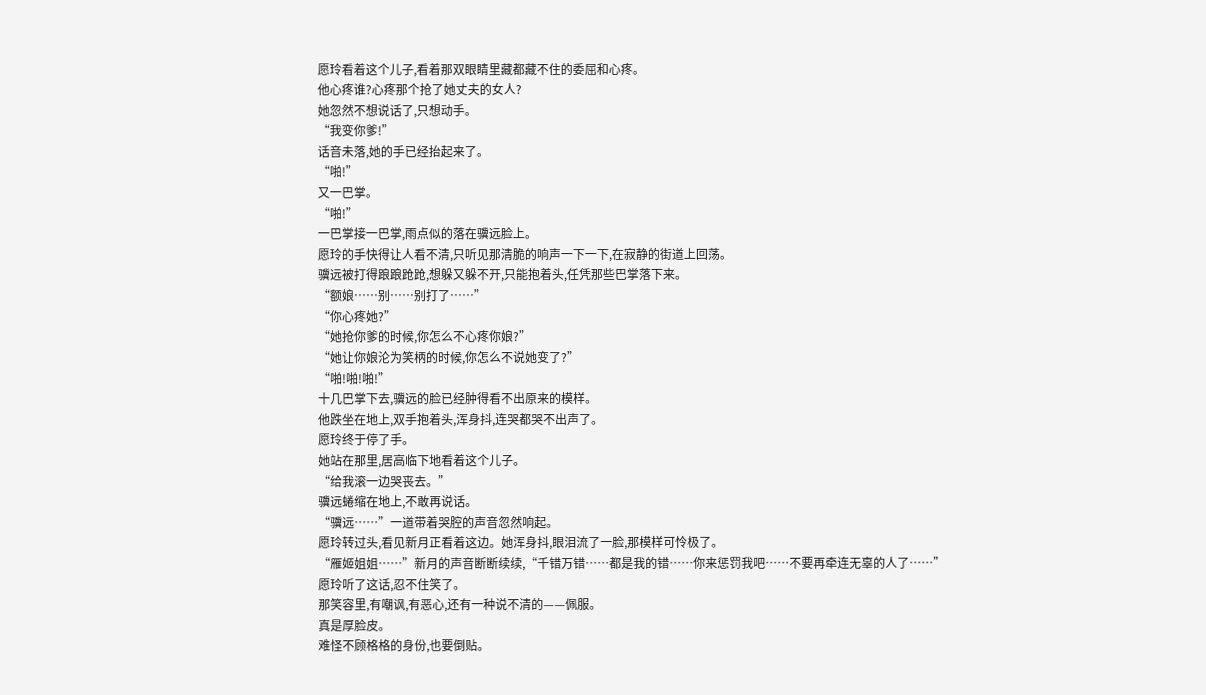愿玲看着这个儿子,看着那双眼睛里藏都藏不住的委屈和心疼。
他心疼谁?心疼那个抢了她丈夫的女人?
她忽然不想说话了,只想动手。
“我变你爹!”
话音未落,她的手已经抬起来了。
“啪!”
又一巴掌。
“啪!”
一巴掌接一巴掌,雨点似的落在骥远脸上。
愿玲的手快得让人看不清,只听见那清脆的响声一下一下,在寂静的街道上回荡。
骥远被打得踉踉跄跄,想躲又躲不开,只能抱着头,任凭那些巴掌落下来。
“额娘……别……别打了……”
“你心疼她?”
“她抢你爹的时候,你怎么不心疼你娘?”
“她让你娘沦为笑柄的时候,你怎么不说她变了?”
“啪!啪!啪!”
十几巴掌下去,骥远的脸已经肿得看不出原来的模样。
他跌坐在地上,双手抱着头,浑身抖,连哭都哭不出声了。
愿玲终于停了手。
她站在那里,居高临下地看着这个儿子。
“给我滚一边哭丧去。”
骥远蜷缩在地上,不敢再说话。
“骥远……”一道带着哭腔的声音忽然响起。
愿玲转过头,看见新月正看着这边。她浑身抖,眼泪流了一脸,那模样可怜极了。
“雁姬姐姐……”新月的声音断断续续,“千错万错……都是我的错……你来惩罚我吧……不要再牵连无辜的人了……”
愿玲听了这话,忍不住笑了。
那笑容里,有嘲讽,有恶心,还有一种说不清的——佩服。
真是厚脸皮。
难怪不顾格格的身份,也要倒贴。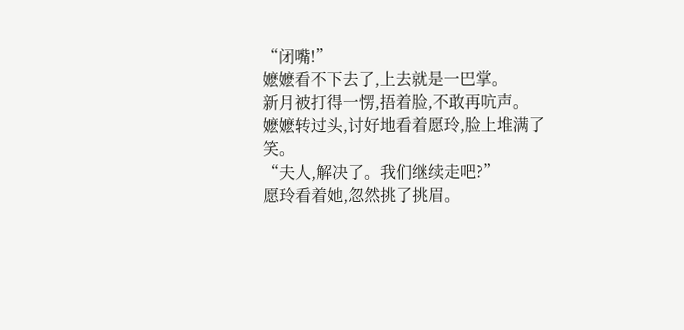“闭嘴!”
嬷嬷看不下去了,上去就是一巴掌。
新月被打得一愣,捂着脸,不敢再吭声。
嬷嬷转过头,讨好地看着愿玲,脸上堆满了笑。
“夫人,解决了。我们继续走吧?”
愿玲看着她,忽然挑了挑眉。